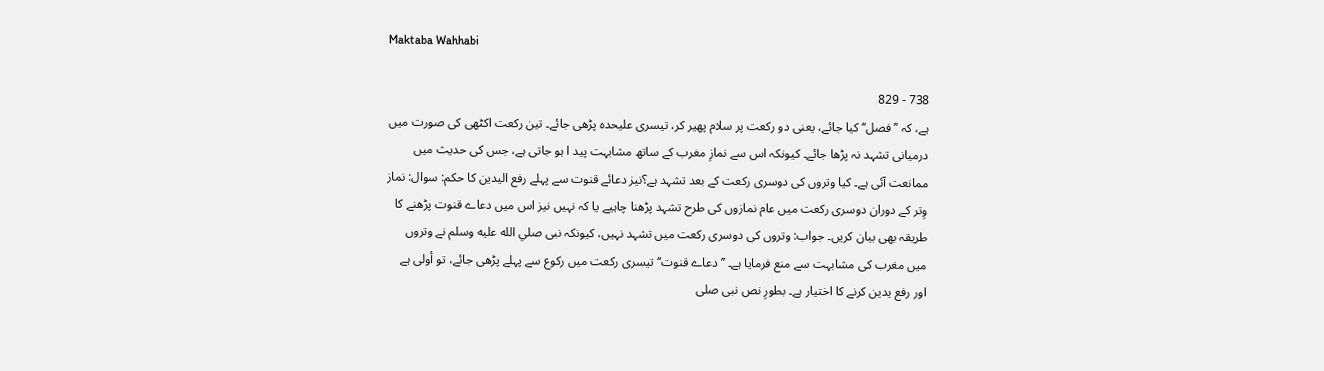Maktaba Wahhabi

738 - 829
ہے، کہ ’’فصل‘‘ کیا جائے، یعنی دو رکعت پر سلام پھیر کر، تیسری علیحدہ پڑھی جائے۔ تین رکعت اکٹھی کی صورت میں درمیانی تشہد نہ پڑھا جائے۔ کیونکہ اس سے نمازِ مغرب کے ساتھ مشابہت پید ا ہو جاتی ہے، جس کی حدیث میں ممانعت آئی ہے۔ کیا وتروں کی دوسری رکعت کے بعد تشہد ہے؟نیز دعائے قنوت سے پہلے رفع الیدین کا حکم: سوال: نماز وِتر کے دوران دوسری رکعت میں عام نمازوں کی طرح تشہد پڑھنا چاہیے یا کہ نہیں نیز اس میں دعاے قنوت پڑھنے کا طریقہ بھی بیان کریں۔ جواب: وتروں کی دوسری رکعت میں تشہد نہیں، کیونکہ نبی صلي الله عليه وسلم نے وتروں میں مغرب کی مشابہت سے منع فرمایا ہے۔ ’’دعاے قنوت‘‘ تیسری رکعت میں رکوع سے پہلے پڑھی جائے، تو أولی ہے اور رفع یدین کرنے کا اختیار ہے۔ بطورِ نص نبی صلی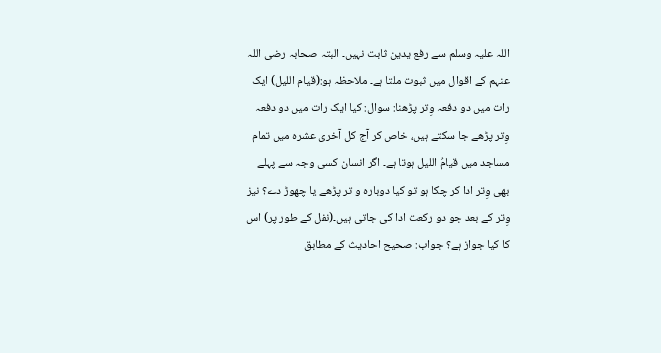اللہ علیہ وسلم سے رفع یدین ثابت نہیں۔ البتہ صحابہ رضی اللہ عنہم کے اقوال میں ثبوت ملتا ہے۔ ملاحظہ ہو:(قیام اللیل) ایک رات میں دو دفعہ وِتر پڑھنا: سوال: کیا ایک رات میں دو دفعہ وِتر پڑھے جا سکتے ہیں، خاص کر آج کل آخری عشرہ میں تمام مساجد میں قیامُ اللیل ہوتا ہے۔ اگر انسان کسی وجہ سے پہلے بھی وِتر ادا کر چکا ہو تو کیا دوبارہ و تر پڑھے یا چھوڑ دے؟ نیز وِتر کے بعد جو دو رکعت ادا کی جاتی ہیں۔(نفل کے طور پر) اس کا کیا جواز ہے؟ جواب: صحیح احادیث کے مطابق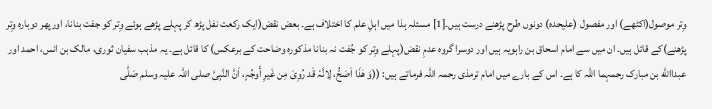وِتر موصول(اکٹھے) اور مفصول (علیحدہ) دونوں طرح پڑھنے درست ہیں۔[1] مسئلہ ہذا میں اہلِ علم کا اختلاف ہے۔ بعض نقض(ایک رکعت نفل پڑھ کر پہلے پڑھے ہوئے وِتر کو جفت بنانا، اورپھر دوبارہ وِتر پڑھنے)کے قائل ہیں۔ ان میں سے امام اسحاق بن راہویہ ہیں اور دوسرا گروہ عدمِ نقض(پہلے وِتر کو جُفت نہ بنانا مذکورہ وضاحت کے برعکس) کا قائل ہے۔ یہ مذہب سفیان ثوری، مالک بن انس، احمد اور عبداالله بن مبارک رحمہما اللہ کا ہے۔ اس کے بارے میں امام ترمذی رحمہ اللہ فرماتے ہیں: ((وَ ھٰذَا اَصَحُّ، لِانَّہٗ قَد رُوِیَ مِن غَیرِ أَوجُہٍ، اَنَّ النَّبِیَّ صلی اللّٰہ علیہ وسلم صَلّٰی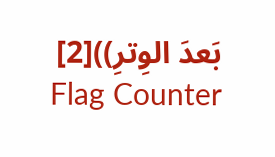بَعدَ الوِترِ))[2]
Flag Counter